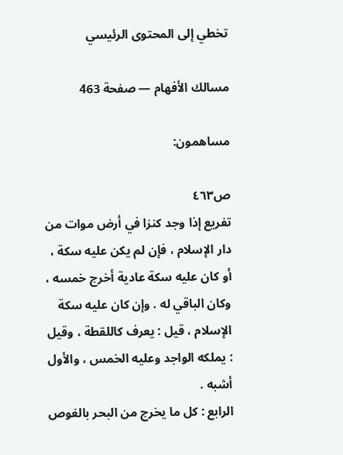تخطي إلى المحتوى الرئيسي

مسالك الأفهام — صفحة 463

مساهمون:

ص٤٦٣
تفريع إذا وجد كنزا في أرض موات من دار الإسلام ، فإن لم يكن عليه سكة ، أو كان عليه سكة عادية أخرج خمسه ، وكان الباقي له . وإن كان عليه سكة الإسلام ، قيل : يعرف كاللقطة ، وقيل : يملكه الواجد وعليه الخمس ، والأول أشبه .
الرابع : كل ما يخرج من البحر بالغوص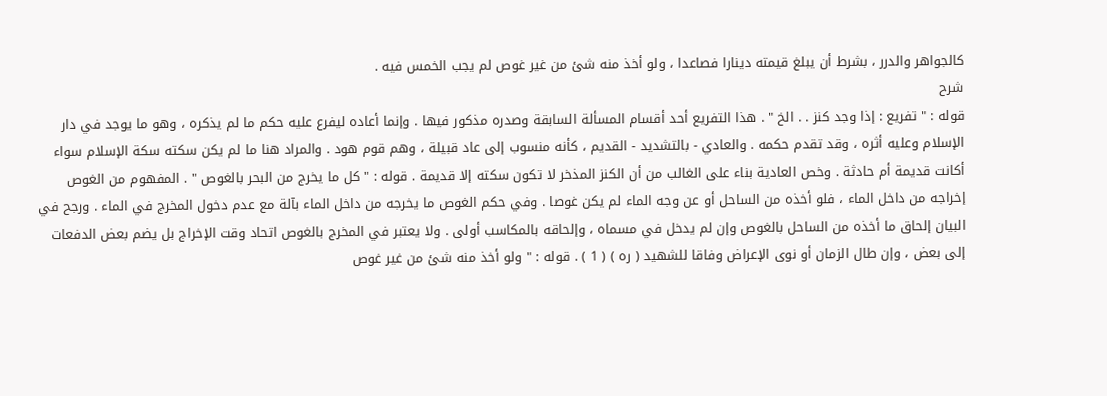كالجواهر والدرر ، بشرط أن يبلغ قيمته دينارا فصاعدا ، ولو أخذ منه شئ من غير غوص لم يجب الخمس فيه .
شرح
قوله : " تفريع : إذا وجد كنز . . الخ " . هذا التفريع أحد أقسام المسألة السابقة وصدره مذكور فيها . وإنما أعاده ليفرع عليه حكم ما لم يذكره ، وهو ما يوجد في دار الإسلام وعليه أثره ، وقد تقدم حكمه . والعادي - بالتشديد - القديم ، كأنه منسوب إلى عاد قبيلة ، وهم قوم هود . والمراد هنا ما لم يكن سكته سكة الإسلام سواء أكانت قديمة أم حادثة . وخص العادية بناء على الغالب من أن الكنز المذخر لا تكون سكته إلا قديمة . قوله : " كل ما يخرج من البحر بالغوص " . المفهوم من الغوص إخراجه من داخل الماء ، فلو أخذه من الساحل أو عن وجه الماء لم يكن غوصا . وفي حكم الغوص ما يخرجه من داخل الماء بآلة مع عدم دخول المخرج في الماء . ورجح في البيان إلحاق ما أخذه من الساحل بالغوص وإن لم يدخل في مسماه ، وإلحاقه بالمكاسب أولى . ولا يعتبر في المخرج بالغوص اتحاد وقت الإخراج بل يضم بعض الدفعات إلى بعض ، وإن طال الزمان أو نوى الإعراض وفاقا للشهيد ( ره ) ( 1 ) . قوله : " ولو أخذ منه شئ من غير غوص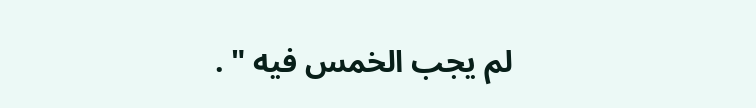لم يجب الخمس فيه " .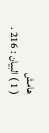هامش
( 1 ) البيان : 216 .